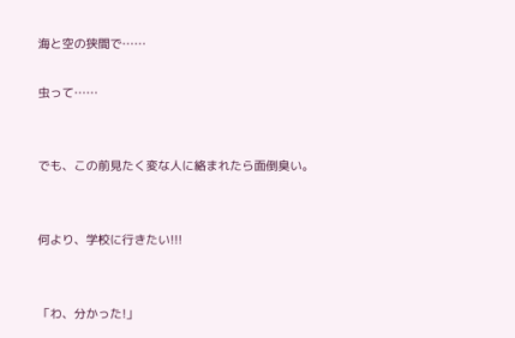海と空の狭間で……

虫って……


でも、この前見たく変な人に絡まれたら面倒臭い。


何より、学校に行きたい!!!


「わ、分かった!」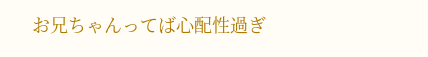お兄ちゃんってば心配性過ぎ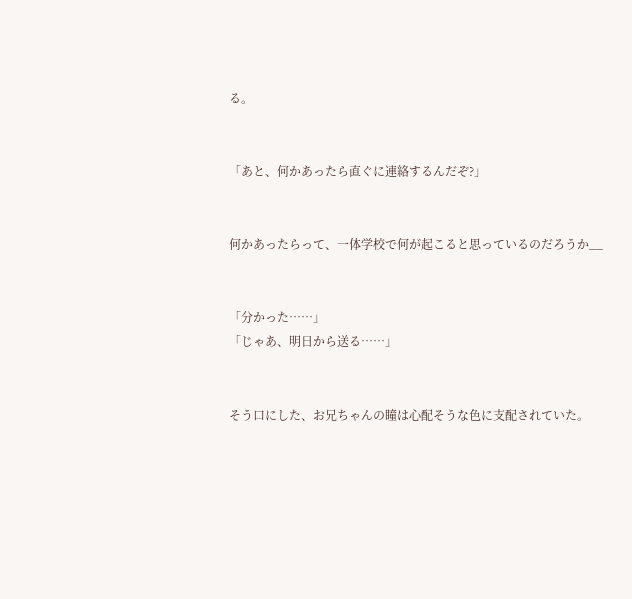る。


「あと、何かあったら直ぐに連絡するんだぞ?」


何かあったらって、一体学校で何が起こると思っているのだろうか__


「分かった……」
「じゃあ、明日から送る……」


そう口にした、お兄ちゃんの瞳は心配そうな色に支配されていた。